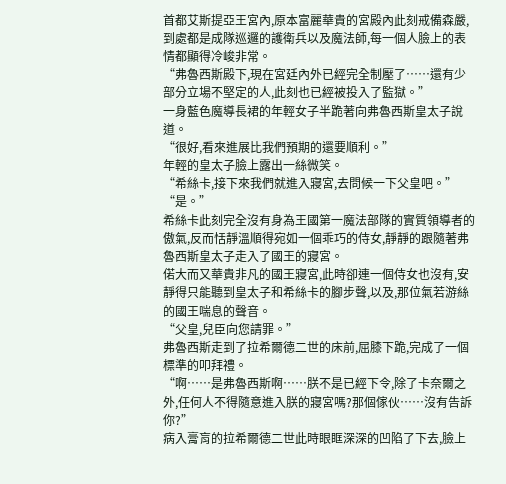首都艾斯提亞王宮內,原本富麗華貴的宮殿內此刻戒備森嚴,到處都是成隊巡邏的護衛兵以及魔法師,每一個人臉上的表情都顯得冷峻非常。
“弗魯西斯殿下,現在宮廷內外已經完全制壓了……還有少部分立場不堅定的人,此刻也已經被投入了監獄。”
一身藍色魔導長裙的年輕女子半跪著向弗魯西斯皇太子說道。
“很好,看來進展比我們預期的還要順利。”
年輕的皇太子臉上露出一絲微笑。
“希絲卡,接下來我們就進入寢宮,去問候一下父皇吧。”
“是。”
希絲卡此刻完全沒有身為王國第一魔法部隊的實質領導者的傲氣,反而恬靜溫順得宛如一個乖巧的侍女,靜靜的跟隨著弗魯西斯皇太子走入了國王的寢宮。
偌大而又華貴非凡的國王寢宮,此時卻連一個侍女也沒有,安靜得只能聽到皇太子和希絲卡的腳步聲,以及,那位氣若游絲的國王喘息的聲音。
“父皇,兒臣向您請罪。”
弗魯西斯走到了拉希爾德二世的床前,屈膝下跪,完成了一個標準的叩拜禮。
“啊……是弗魯西斯啊……朕不是已經下令,除了卡奈爾之外,任何人不得隨意進入朕的寢宮嗎?那個傢伙……沒有告訴你?”
病入膏肓的拉希爾德二世此時眼眶深深的凹陷了下去,臉上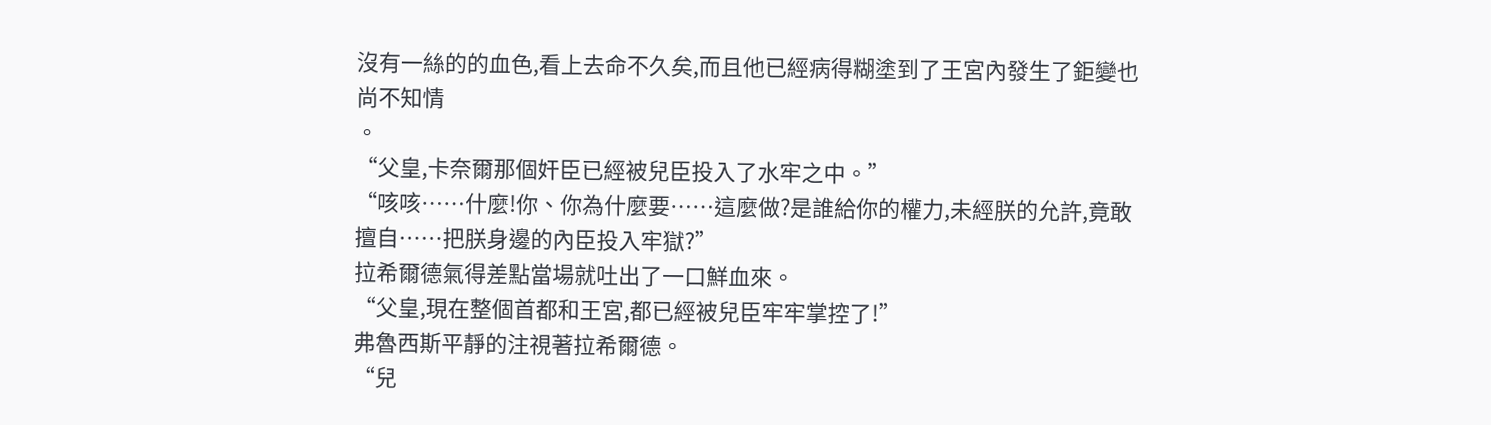沒有一絲的的血色,看上去命不久矣,而且他已經病得糊塗到了王宮內發生了鉅變也尚不知情
。
“父皇,卡奈爾那個奸臣已經被兒臣投入了水牢之中。”
“咳咳……什麼!你、你為什麼要……這麼做?是誰給你的權力,未經朕的允許,竟敢擅自……把朕身邊的內臣投入牢獄?”
拉希爾德氣得差點當場就吐出了一口鮮血來。
“父皇,現在整個首都和王宮,都已經被兒臣牢牢掌控了!”
弗魯西斯平靜的注視著拉希爾德。
“兒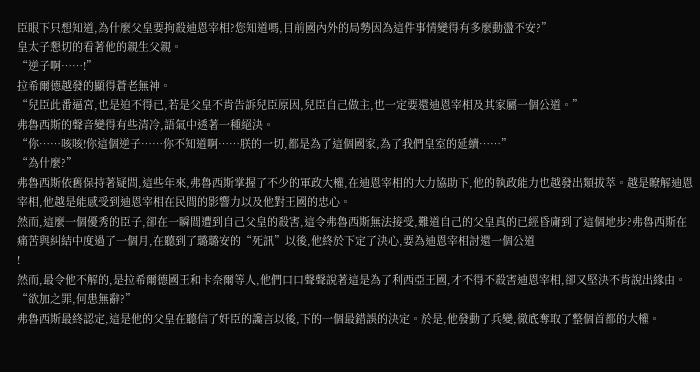臣眼下只想知道,為什麼父皇要拘殺迪恩宰相?您知道嗎,目前國內外的局勢因為這件事情變得有多麼動盪不安?”
皇太子懇切的看著他的親生父親。
“逆子啊……!”
拉希爾德越發的顯得蒼老無神。
“兒臣此番逼宮,也是迫不得已,若是父皇不肯告訴兒臣原因,兒臣自己做主,也一定要還迪恩宰相及其家屬一個公道。”
弗魯西斯的聲音變得有些清冷,語氣中透著一種絕決。
“你……咳咳!你這個逆子……你不知道啊……朕的一切,都是為了這個國家,為了我們皇室的延續……”
“為什麼?”
弗魯西斯依舊保持著疑問,這些年來,弗魯西斯掌握了不少的軍政大權,在迪恩宰相的大力協助下,他的執政能力也越發出類拔萃。越是瞭解迪恩宰相,他越是能感受到迪恩宰相在民間的影響力以及他對王國的忠心。
然而,這麼一個優秀的臣子,卻在一瞬間遭到自己父皇的殺害,這令弗魯西斯無法接受,難道自己的父皇真的已經昏庸到了這個地步?弗魯西斯在痛苦與糾結中度過了一個月,在聽到了璐璐安的“死訊”以後,他終於下定了決心,要為迪恩宰相討還一個公道
!
然而,最令他不解的,是拉希爾德國王和卡奈爾等人,他們口口聲聲說著這是為了利西亞王國,才不得不殺害迪恩宰相,卻又堅決不肯說出緣由。
“欲加之罪,何患無辭?”
弗魯西斯最終認定,這是他的父皇在聽信了奸臣的讒言以後,下的一個最錯誤的決定。於是,他發動了兵變,徹底奪取了整個首都的大權。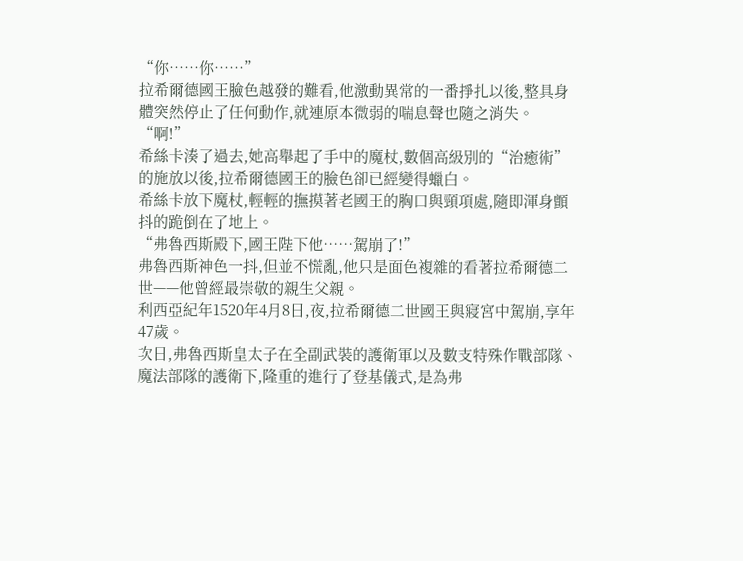“你……你……”
拉希爾德國王臉色越發的難看,他激動異常的一番掙扎以後,整具身體突然停止了任何動作,就連原本微弱的喘息聲也隨之消失。
“啊!”
希絲卡湊了過去,她高舉起了手中的魔杖,數個高級別的“治癒術”的施放以後,拉希爾德國王的臉色卻已經變得蠟白。
希絲卡放下魔杖,輕輕的撫摸著老國王的胸口與頸項處,隨即渾身顫抖的跪倒在了地上。
“弗魯西斯殿下,國王陛下他……駕崩了!”
弗魯西斯神色一抖,但並不慌亂,他只是面色複雜的看著拉希爾德二世——他曾經最崇敬的親生父親。
利西亞紀年1520年4月8日,夜,拉希爾德二世國王與寢宮中駕崩,享年47歲。
次日,弗魯西斯皇太子在全副武裝的護衛軍以及數支特殊作戰部隊、魔法部隊的護衛下,隆重的進行了登基儀式,是為弗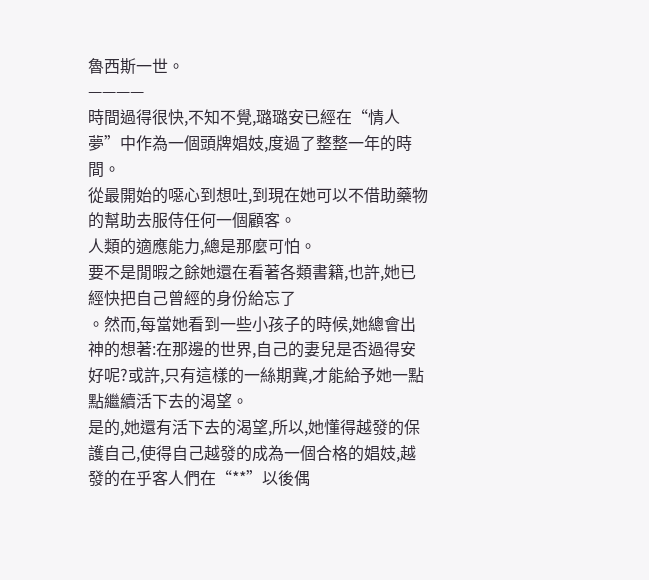魯西斯一世。
————
時間過得很快,不知不覺,璐璐安已經在“情人夢”中作為一個頭牌娼妓,度過了整整一年的時間。
從最開始的噁心到想吐,到現在她可以不借助藥物的幫助去服侍任何一個顧客。
人類的適應能力,總是那麼可怕。
要不是閒暇之餘她還在看著各類書籍,也許,她已經快把自己曾經的身份給忘了
。然而,每當她看到一些小孩子的時候,她總會出神的想著:在那邊的世界,自己的妻兒是否過得安好呢?或許,只有這樣的一絲期冀,才能給予她一點點繼續活下去的渴望。
是的,她還有活下去的渴望,所以,她懂得越發的保護自己,使得自己越發的成為一個合格的娼妓,越發的在乎客人們在“**”以後偶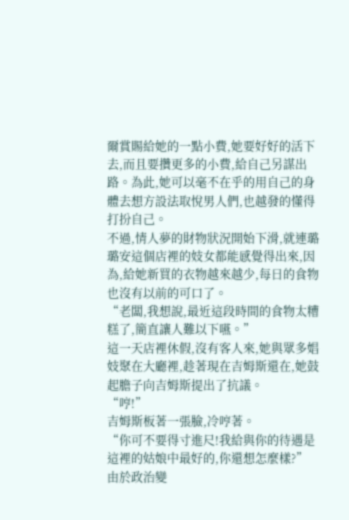爾賞賜給她的一點小費,她要好好的活下去,而且要攢更多的小費,給自己另謀出路。為此,她可以毫不在乎的用自己的身體去想方設法取悅男人們,也越發的懂得打扮自己。
不過,情人夢的財物狀況開始下滑,就連璐璐安這個店裡的妓女都能感覺得出來,因為,給她新買的衣物越來越少,每日的食物也沒有以前的可口了。
“老闆,我想說,最近這段時間的食物太糟糕了,簡直讓人難以下嚥。”
這一天店裡休假,沒有客人來,她與眾多娼妓聚在大廳裡,趁著現在吉姆斯還在,她鼓起膽子向吉姆斯提出了抗議。
“哼!”
吉姆斯板著一張臉,冷哼著。
“你可不要得寸進尺!我給與你的待遇是這裡的姑娘中最好的,你還想怎麼樣?”
由於政治變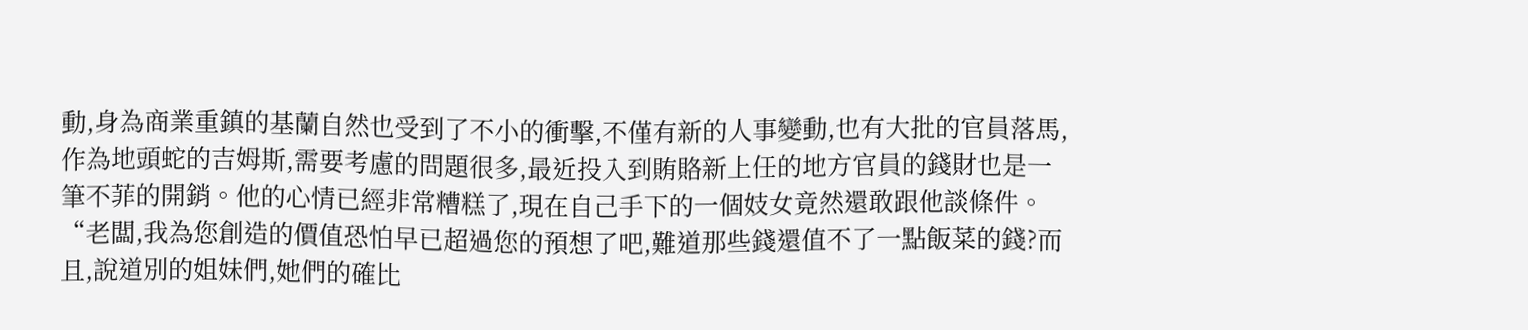動,身為商業重鎮的基蘭自然也受到了不小的衝擊,不僅有新的人事變動,也有大批的官員落馬,作為地頭蛇的吉姆斯,需要考慮的問題很多,最近投入到賄賂新上任的地方官員的錢財也是一筆不菲的開銷。他的心情已經非常糟糕了,現在自己手下的一個妓女竟然還敢跟他談條件。
“老闆,我為您創造的價值恐怕早已超過您的預想了吧,難道那些錢還值不了一點飯菜的錢?而且,說道別的姐妹們,她們的確比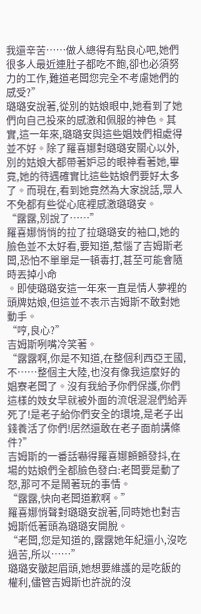我還辛苦……做人總得有點良心吧,她們很多人最近連肚子都吃不飽,卻也必須努力的工作,難道老闆您完全不考慮她們的感受?”
璐璐安說著,從別的姑娘眼中,她看到了她們向自己投來的感激和佩服的神色。其實,這一年來,璐璐安與這些娼妓們相處得並不好。除了羅喜娜對璐璐安關心以外,別的姑娘大都帶著妒忌的眼神看著她,畢竟,她的待遇確實比這些姑娘們要好太多了。而現在,看到她竟然為大家說話,眾人不免都有些從心底裡感激璐璐安。
“露露,別說了……”
羅喜娜悄悄的拉了拉璐璐安的袖口,她的臉色並不太好看,要知道,惹惱了吉姆斯老闆,恐怕不單單是一頓毒打,甚至可能會隨時丟掉小命
。即使璐璐安這一年來一直是情人夢裡的頭牌姑娘,但這並不表示吉姆斯不敢對她動手。
“哼,良心?”
吉姆斯咧嘴冷笑著。
“露露啊,你是不知道,在整個利西亞王國,不……整個主大陸,也沒有像我這麼好的娼寮老闆了。沒有我給予你們保護,你們這樣的妓女早就被外面的流氓混混們給弄死了!是老子給你們安全的環境,是老子出錢養活了你們!居然還敢在老子面前講條件?”
吉姆斯的一番話嚇得羅喜娜顫顫發抖,在場的姑娘們全都臉色發白:老闆要是動了怒,那可不是鬧著玩的事情。
“露露,快向老闆道歉啊。”
羅喜娜悄聲對璐璐安說著,同時她也對吉姆斯低著頭為璐璐安開脫。
“老闆,您是知道的,露露她年紀還小,沒吃過苦,所以……”
璐璐安皺起眉頭,她想要維護的是吃飯的權利,儘管吉姆斯也許說的沒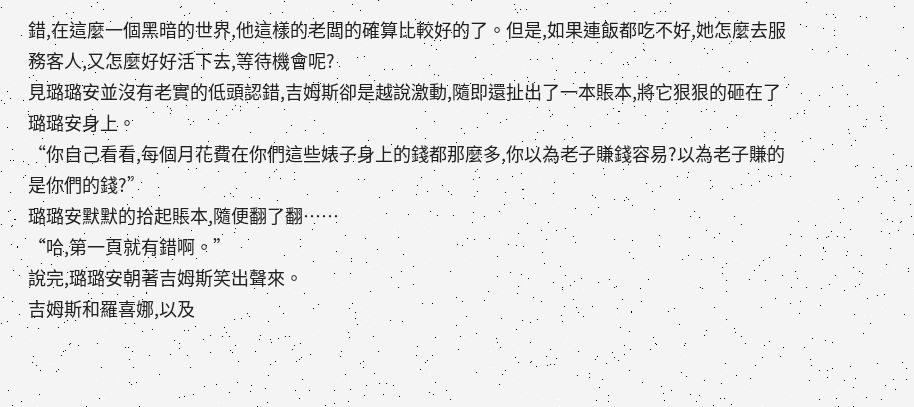錯,在這麼一個黑暗的世界,他這樣的老闆的確算比較好的了。但是,如果連飯都吃不好,她怎麼去服務客人,又怎麼好好活下去,等待機會呢?
見璐璐安並沒有老實的低頭認錯,吉姆斯卻是越說激動,隨即還扯出了一本賬本,將它狠狠的砸在了璐璐安身上。
“你自己看看,每個月花費在你們這些婊子身上的錢都那麼多,你以為老子賺錢容易?以為老子賺的是你們的錢?”
璐璐安默默的拾起賬本,隨便翻了翻……
“哈,第一頁就有錯啊。”
說完,璐璐安朝著吉姆斯笑出聲來。
吉姆斯和羅喜娜,以及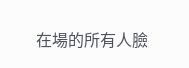在場的所有人臉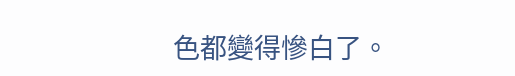色都變得慘白了。